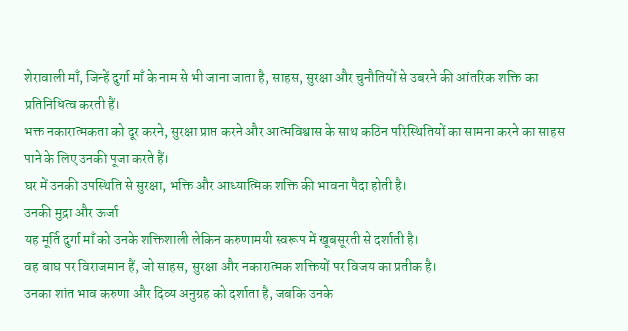शेरावाली माँ, जिन्हें दुर्गा माँ के नाम से भी जाना जाता है, साहस, सुरक्षा और चुनौतियों से उबरने की आंतरिक शक्ति का प्रतिनिधित्व करती हैं।
भक्त नकारात्मकता को दूर करने, सुरक्षा प्राप्त करने और आत्मविश्वास के साथ कठिन परिस्थितियों का सामना करने का साहस पाने के लिए उनकी पूजा करते हैं।
घर में उनकी उपस्थिति से सुरक्षा, भक्ति और आध्यात्मिक शक्ति की भावना पैदा होती है।
उनकी मुद्रा और ऊर्जा
यह मूर्ति दुर्गा माँ को उनके शक्तिशाली लेकिन करुणामयी स्वरूप में खूबसूरती से दर्शाती है।
वह बाघ पर विराजमान हैं, जो साहस, सुरक्षा और नकारात्मक शक्तियों पर विजय का प्रतीक है।
उनका शांत भाव करुणा और दिव्य अनुग्रह को दर्शाता है, जबकि उनके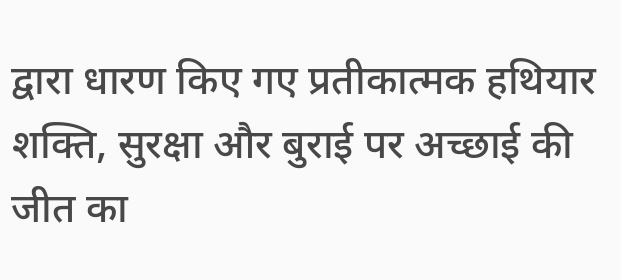द्वारा धारण किए गए प्रतीकात्मक हथियार शक्ति, सुरक्षा और बुराई पर अच्छाई की जीत का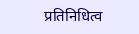प्रतिनिधित्व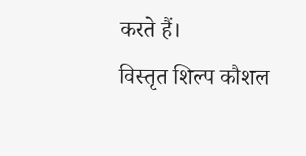करते हैं।
विस्तृत शिल्प कौशल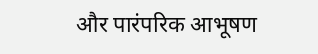और पारंपरिक आभूषण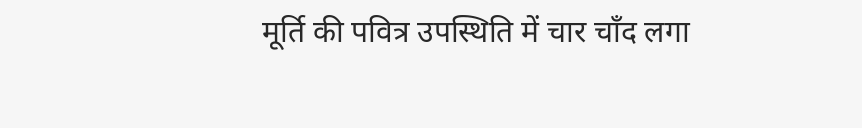मूर्ति की पवित्र उपस्थिति में चार चाँद लगा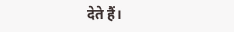देते हैं।